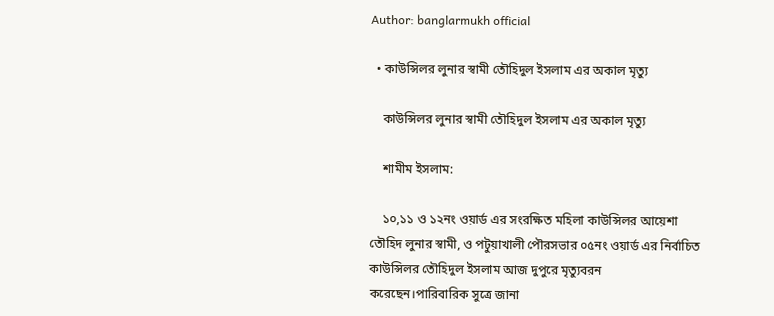Author: banglarmukh official

  • কাউন্সিলর লুনার স্বামী তৌহিদুল ইসলাম এর অকাল মৃত্যু

    কাউন্সিলর লুনার স্বামী তৌহিদুল ইসলাম এর অকাল মৃত্যু

    শামীম ইসলাম:

    ১০,১১ ও ১২নং ওয়ার্ড এর সংরক্ষিত মহিলা কাউন্সিলর আয়েশা তৌহিদ লুনার স্বামী, ও পটুয়াখালী পৌরসভার ০৫নং ওয়ার্ড এর নির্বাচিত কাউন্সিলর তৌহিদুল ইসলাম আজ দুপুরে মৃত্যুবরন করেছেন।পারিবারিক সুত্রে জানা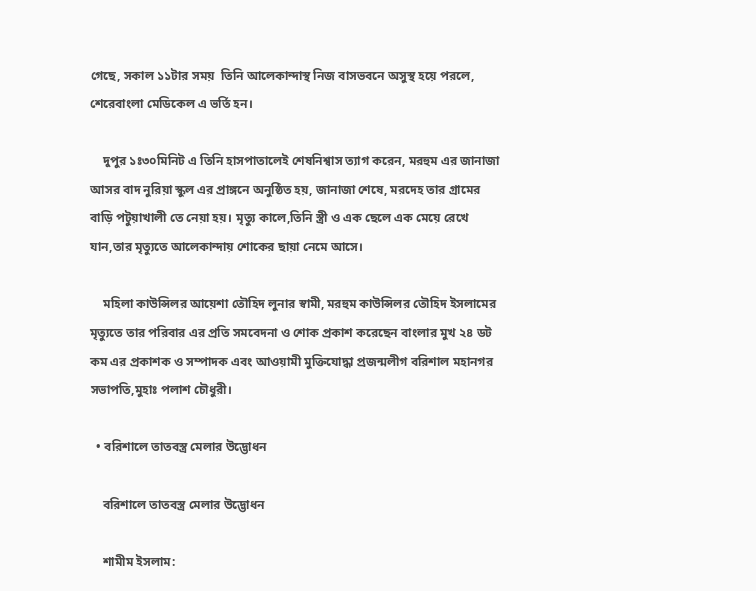গেছে, সকাল ১১টার সময়  তিনি আলেকান্দাস্থ নিজ বাসভবনে অসুস্থ হয়ে পরলে, শেরেবাংলা মেডিকেল এ ভর্তি হন।

    দুপুর ১ঃ৩০মিনিট এ তিনি হাসপাতালেই শেষনিশ্বাস ত্যাগ করেন, মরহুম এর জানাজা আসর বাদ নুরিয়া স্কুল এর প্রাঙ্গনে অনুষ্ঠিত হয়, জানাজা শেষে, মরদেহ তার গ্রামের বাড়ি পটুয়াখালী তে নেয়া হয়। মৃত্যু কালে,তিনি স্ত্রী ও এক ছেলে এক মেয়ে রেখে যান,তার মৃত্যুতে আলেকান্দায় শোকের ছায়া নেমে আসে।

    মহিলা কাউন্সিলর আয়েশা তৌহিদ লুনার স্বামী, মরহুম কাউন্সিলর তৌহিদ ইসলামের মৃত্যুতে তার পরিবার এর প্রতি সমবেদনা ও শোক প্রকাশ করেছেন বাংলার মুখ ২৪ ডট কম এর প্রকাশক ও সম্পাদক এবং আওয়ামী মুক্তিযোদ্ধা প্রজন্মলীগ বরিশাল মহানগর সভাপতি,মুহাঃ পলাশ চৌধুরী।

  • বরিশালে তাতবস্ত্র মেলার উদ্ভোধন

    বরিশালে তাতবস্ত্র মেলার উদ্ভোধন

    শামীম ইসলাম: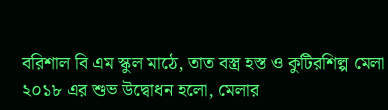বরিশাল বি এম স্কুল মাঠে, তাত বস্ত্র হস্ত ও কুটিরশিল্প মেলা ২০১৮ এর শুভ উদ্বোধন হলো, মেলার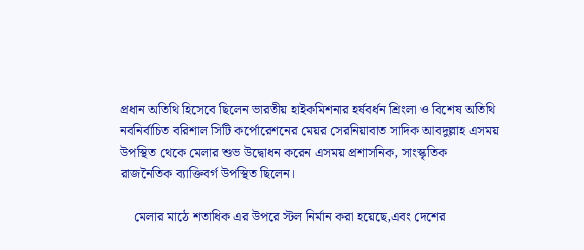প্রধান অতিথি হিসেবে ছিলেন ভারতীয় হাইকমিশনার হর্ষবর্ধন শ্রিংলা ও বিশেষ অতিথি নবনির্বাচিত বরিশাল সিটি কর্পোরেশনের মেয়র সেরনিয়াবাত সাদিক আবদুল্লাহ এসময় উপস্থিত থেকে মেলার শুভ উদ্বোধন করেন এসময় প্রশাসনিক, সাংস্কৃতিক রাজনৈতিক ব্যাক্তিবর্গ উপস্থিত ছিলেন।

    মেলার মাঠে শতাধিক এর উপরে স্টল নির্মান করা হয়েছে,এবং দেশের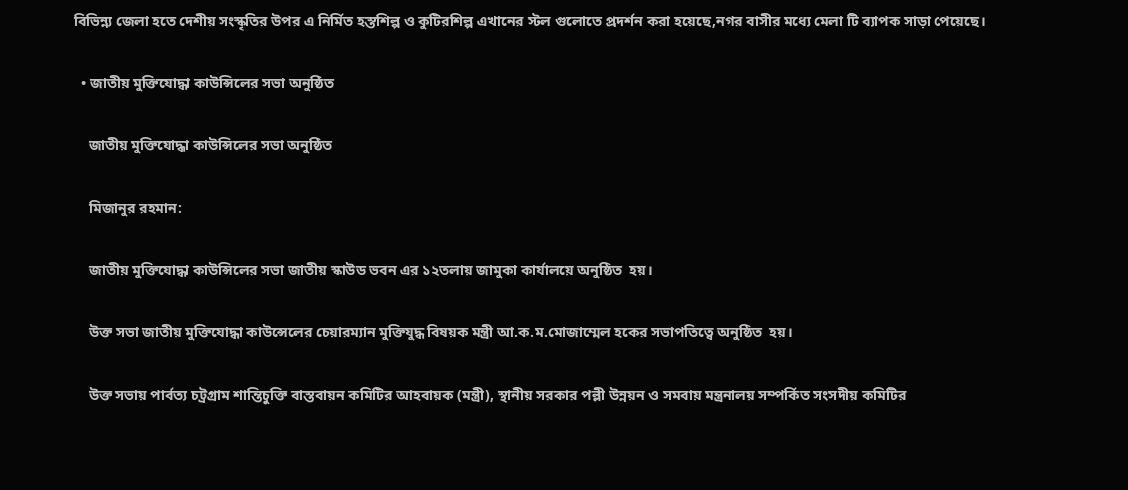বিভিন্ন্য জেলা হতে দেশীয় সংস্কৃতির উপর এ নির্মিত হস্তশিল্প ও কুটিরশিল্প এখানের স্টল গুলোতে প্রদর্শন করা হয়েছে,নগর বাসীর মধ্যে মেলা টি ব্যাপক সাড়া পেয়েছে।

  • জাতীয় মুক্তিযোদ্ধা কাউন্সিলের সভা অনুষ্ঠিত

    জাতীয় মুক্তিযোদ্ধা কাউন্সিলের সভা অনুষ্ঠিত

    মিজানুর রহমান:

    জাতীয় মুক্তিযোদ্ধা কাউন্সিলের সভা জাতীয় স্কাউড ভবন এর ১২তলায় জামুকা কার্যালয়ে অনুষ্ঠিত  হয়।

    উক্ত সভা জাতীয় মুক্তিযোদ্ধা কাউন্সেলের চেয়ারম্যান মুক্তিযুদ্ধ বিষয়ক মন্ত্রী আ.ক.ম.মোজাম্মেল হকের সভাপতিত্বে অনুষ্ঠিত  হয়।

    উক্ত সভায় পার্বত্য চট্রগ্রাম শান্তিচুক্তি বাস্তবায়ন কমিটির আহবায়ক (মন্ত্রী), স্থানীয় সরকার পল্লী উন্নয়ন ও সমবায় মন্ত্রনালয় সম্পর্কিত সংসদীয় কমিটির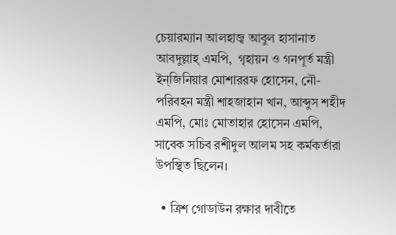চেয়ারম্যান আলহাজ্ব আবুল হাসানাত আবদুল্লাহ্ এমপি,  গৃহায়ন ও গনপূর্ত মন্ত্রী ইন্জিনিয়ার মোশাররফ হোসেন, নৌ-পরিবহন মন্ত্রী শাহজাহান খান, আব্দুস শহীদ এমপি, মোঃ মোতাহার হোসেন এমপি, সাবেক সচিব রশীদুল আলম সহ কর্মকর্তারা উপস্থিত ছিলেন।

  • ত্রিশ গোডাউন রক্ষার দাবীতে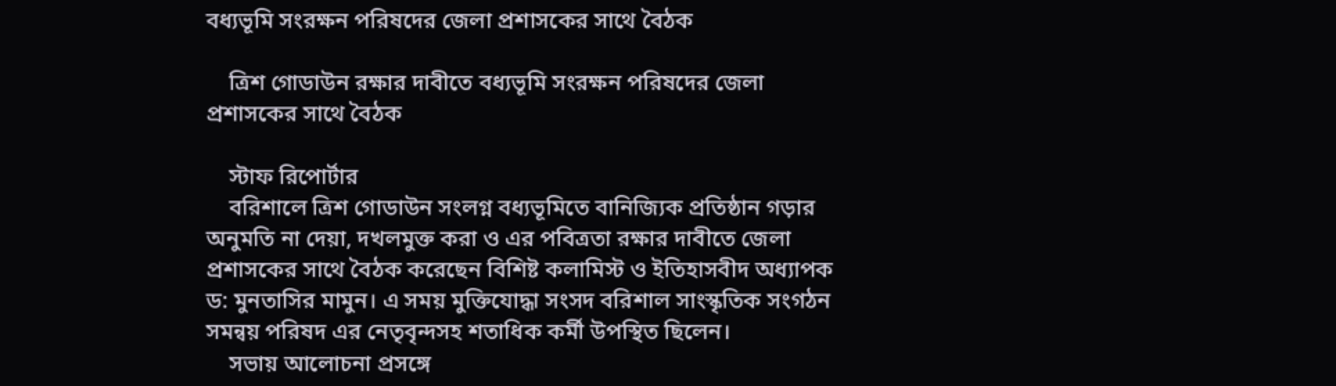বধ্যভূমি সংরক্ষন পরিষদের জেলা প্রশাসকের সাথে বৈঠক

    ত্রিশ গোডাউন রক্ষার দাবীতে বধ্যভূমি সংরক্ষন পরিষদের জেলা প্রশাসকের সাথে বৈঠক

    স্টাফ রিপোর্টার
    বরিশালে ত্রিশ গোডাউন সংলগ্ন বধ্যভূমিতে বানিজ্যিক প্রতিষ্ঠান গড়ার অনুমতি না দেয়া, দখলমুক্ত করা ও এর পবিত্রতা রক্ষার দাবীতে জেলা প্রশাসকের সাথে বৈঠক করেছেন বিশিষ্ট কলামিস্ট ও ইতিহাসবীদ অধ্যাপক ড: মুনতাসির মামুন। এ সময় মুক্তিযোদ্ধা সংসদ বরিশাল সাংস্কৃতিক সংগঠন সমন্বয় পরিষদ এর নেতৃবৃন্দসহ শতাধিক কর্মী উপস্থিত ছিলেন।
    সভায় আলোচনা প্রসঙ্গে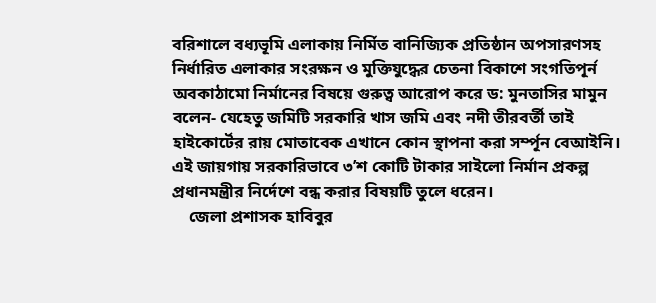বরিশালে বধ্যভূমি এলাকায় নির্মিত বানিজ্যিক প্রতিষ্ঠান অপসারণসহ নির্ধারিত এলাকার সংরক্ষন ও মুক্তিযুদ্ধের চেতনা বিকাশে সংগতিপূর্ন অবকাঠামো নির্মানের বিষয়ে গুরুত্ব আরোপ করে ড: মুনতাসির মামুন বলেন- যেহেতু জমিটি সরকারি খাস জমি এবং নদী তীরবর্তী তাই হাইকোর্টের রায় মোতাবেক এখানে কোন স্থাপনা করা সর্ম্পূন বেআইনি। এই জায়গায় সরকারিভাবে ৩’শ কোটি টাকার সাইলো নির্মান প্রকল্প প্রধানমন্ত্রীর নির্দেশে বন্ধ করার বিষয়টি তুলে ধরেন।
    জেলা প্রশাসক হাবিবুর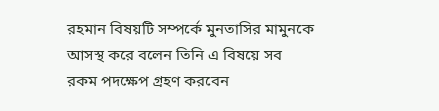রহমান বিষয়টি সম্পর্কে মুনতাসির মামুনকে আসস্থ করে বলেন তিনি এ বিষয়ে সব রকম পদক্ষেপ গ্রহণ করবেন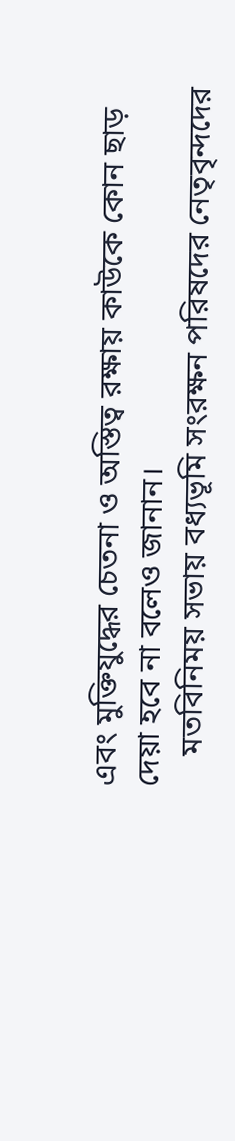এবং মুক্তিযুদ্ধের চেতনা ও অস্তিত্ব রক্ষায় কাউকে কোন ছাড় দেয়া হবে না বলেও জানান।
    মতবিনিময় সভায় বধ্যভূমি সংরক্ষন পরিষদের নেতৃবৃন্দদের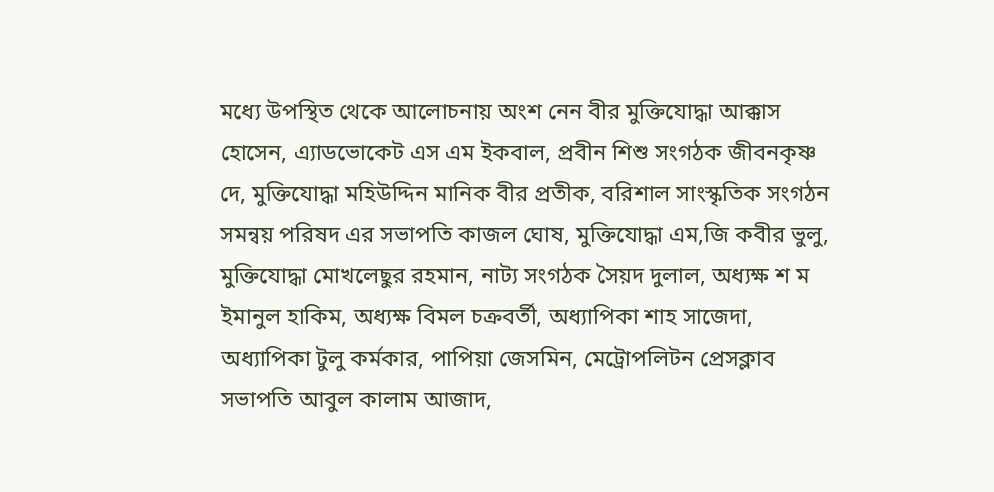মধ্যে উপস্থিত থেকে আলোচনায় অংশ নেন বীর মুক্তিযোদ্ধা আক্কাস হোসেন, এ্যাডভোকেট এস এম ইকবাল, প্রবীন শিশু সংগঠক জীবনকৃষ্ণ দে, মুক্তিযোদ্ধা মহিউদ্দিন মানিক বীর প্রতীক, বরিশাল সাংস্কৃতিক সংগঠন সমন্বয় পরিষদ এর সভাপতি কাজল ঘোষ, মুক্তিযোদ্ধা এম,জি কবীর ভুলু, মুক্তিযোদ্ধা মোখলেছুর রহমান, নাট্য সংগঠক সৈয়দ দুলাল, অধ্যক্ষ শ ম ইমানুল হাকিম, অধ্যক্ষ বিমল চক্রবর্তী, অধ্যাপিকা শাহ সাজেদা, অধ্যাপিকা টুলু কর্মকার, পাপিয়া জেসমিন, মেট্রোপলিটন প্রেসক্লাব সভাপতি আবুল কালাম আজাদ,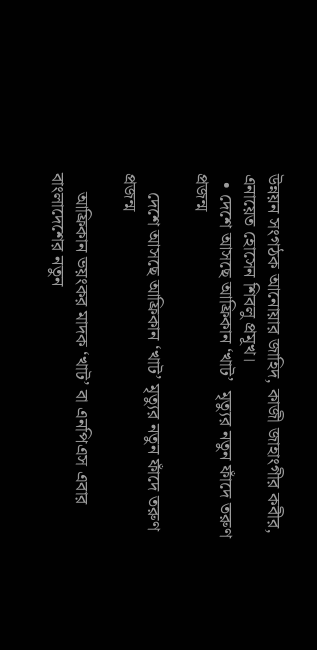উন্নয়ন সংগঠক আনোয়ার জাহিদ, কাজী জাহাংগীর কবীর, এনায়েত হোসেন শিবলু প্রমূখ।
  • দেশে আসছে আফ্রিকান ‘খাট’  মৃত্যুর নতুন ফাঁদে তরুণ প্রজন্ম

    দেশে আসছে আফ্রিকান ‘খাট’ মৃত্যুর নতুন ফাঁদে তরুণ প্রজন্ম

    আফ্রিকান ভয়ংকর মাদক ‘খাট’ বা এনপিএস এবার বাংলাদেশের নতুন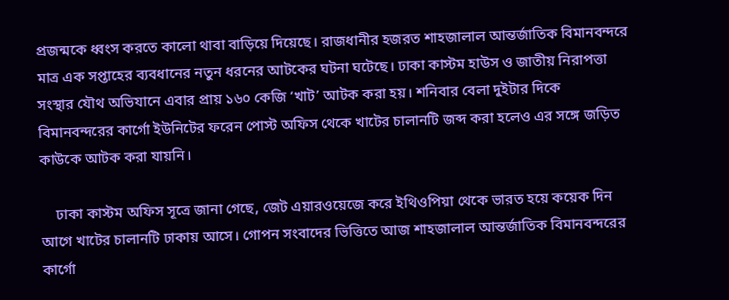প্রজন্মকে ধ্বংস করতে কালো থাবা বাড়িয়ে দিয়েছে। রাজধানীর হজরত শাহজালাল আন্তর্জাতিক বিমানবন্দরে মাত্র এক সপ্তাহের ব্যবধানের নতুন ধরনের আটকের ঘটনা ঘটেছে। ঢাকা কাস্টম হাউস ও জাতীয় নিরাপত্তা সংস্থার যৌথ অভিযানে এবার প্রায় ১৬০ কেজি ‘খাট’ আটক করা হয়। শনিবার বেলা দুইটার দিকে বিমানবন্দরের কার্গো ইউনিটের ফরেন পোস্ট অফিস থেকে খাটের চালানটি জব্দ করা হলেও এর সঙ্গে জড়িত কাউকে আটক করা যায়নি।

    ঢাকা কাস্টম অফিস সূত্রে জানা গেছে, জেট এয়ারওয়েজে করে ইথিওপিয়া থেকে ভারত হয়ে কয়েক দিন আগে খাটের চালানটি ঢাকায় আসে। গোপন সংবাদের ভিত্তিতে আজ শাহজালাল আন্তর্জাতিক বিমানবন্দরের কার্গো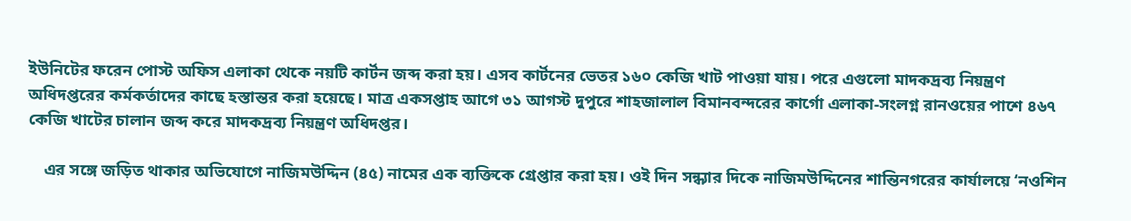ইউনিটের ফরেন পোস্ট অফিস এলাকা থেকে নয়টি কার্টন জব্দ করা হয়। এসব কার্টনের ভেতর ১৬০ কেজি খাট পাওয়া যায়। পরে এগুলো মাদকদ্রব্য নিয়ন্ত্রণ অধিদপ্তরের কর্মকর্তাদের কাছে হস্তান্তর করা হয়েছে। মাত্র একসপ্তাহ আগে ৩১ আগস্ট দুপুরে শাহজালাল বিমানবন্দরের কার্গো এলাকা-সংলগ্ন রানওয়ের পাশে ৪৬৭ কেজি খাটের চালান জব্দ করে মাদকদ্রব্য নিয়ন্ত্রণ অধিদপ্তর।

    এর সঙ্গে জড়িত থাকার অভিযোগে নাজিমউদ্দিন (৪৫) নামের এক ব্যক্তিকে গ্রেপ্তার করা হয়। ওই দিন সন্ধ্যার দিকে নাজিমউদ্দিনের শান্তিনগরের কার্যালয়ে ‘নওশিন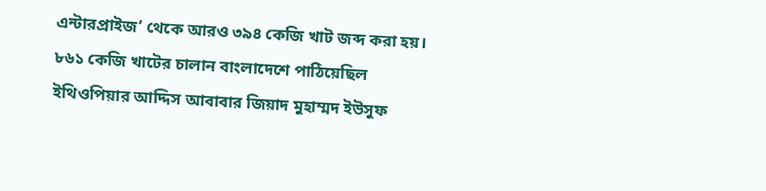এন্টারপ্রাইজ’ থেকে আরও ৩৯৪ কেজি খাট জব্দ করা হয়। ৮৬১ কেজি খাটের চালান বাংলাদেশে পাঠিয়েছিল ইথিওপিয়ার আদ্দিস আবাবার জিয়াদ মুহাম্মদ ইউসুফ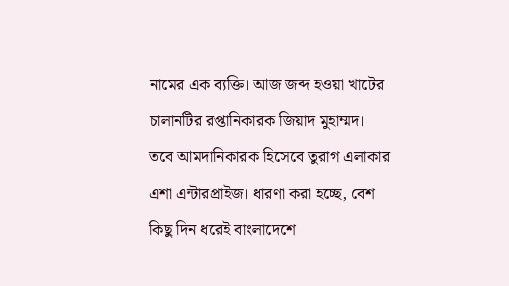নামের এক ব্যক্তি। আজ জব্দ হওয়া খাটের চালানটির রপ্তানিকারক জিয়াদ মুহাম্মদ। তবে আমদানিকারক হিসেবে তুরাগ এলাকার এশা এন্টারপ্রাইজ। ধারণা করা হচ্ছে, বেশ কিছু দিন ধরেই বাংলাদেশে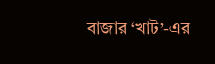বাজার ‘খাট’-এর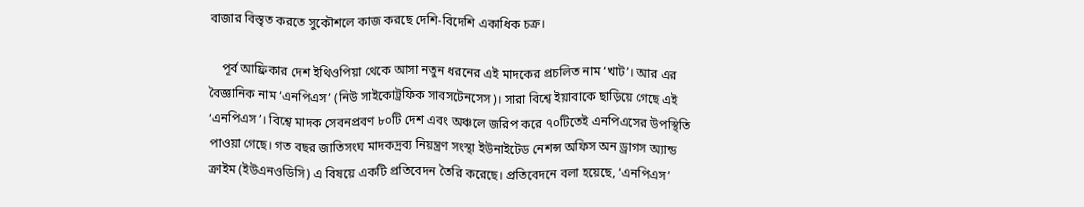বাজার বিস্তৃত করতে সুকৌশলে কাজ করছে দেশি-বিদেশি একাধিক চক্র।

    পূর্ব আফ্রিকার দেশ ইথিওপিয়া থেকে আসা নতুন ধরনের এই মাদকের প্রচলিত নাম ‘খাট’। আর এর বৈজ্ঞানিক নাম ‘এনপিএস’ (নিউ সাইকোট্রফিক সাবসটেনসেস)। সারা বিশ্বে ইয়াবাকে ছাড়িয়ে গেছে এই ‘এনপিএস’। বিশ্বে মাদক সেবনপ্রবণ ৮০টি দেশ এবং অঞ্চলে জরিপ করে ৭০টিতেই এনপিএসের উপস্থিতি পাওয়া গেছে। গত বছর জাতিসংঘ মাদকদ্রব্য নিয়ন্ত্রণ সংস্থা ইউনাইটেড নেশন্স অফিস অন ড্রাগস অ্যান্ড ক্রাইম (ইউএনওডিসি) এ বিষয়ে একটি প্রতিবেদন তৈরি করেছে। প্রতিবেদনে বলা হয়েছে, ‘এনপিএস’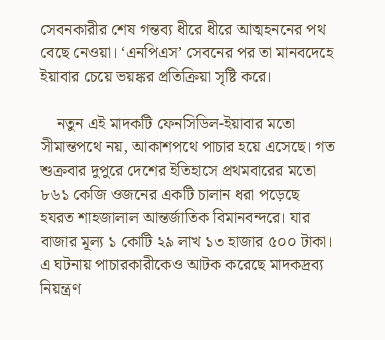সেবনকারীর শেষ গন্তব্য ধীরে ধীরে আত্মহননের পথ বেছে নেওয়া। ‘এনপিএস’ সেবনের পর তা মানবদেহে ইয়াবার চেয়ে ভয়ঙ্কর প্রতিক্রিয়া সৃষ্টি করে।

    নতুন এই মাদকটি ফেনসিডিল-ইয়াবার মতো সীমান্তপথে নয়, আকাশপথে পাচার হয়ে এসেছে। গত শুক্রবার দুপুরে দেশের ইতিহাসে প্রথমবারের মতো ৮৬১ কেজি ওজনের একটি চালান ধরা পড়েছে হযরত শাহজালাল আন্তর্জাতিক বিমানবন্দরে। যার বাজার মূল্য ১ কোটি ২৯ লাখ ১৩ হাজার ৫০০ টাকা। এ ঘটনায় পাচারকারীকেও আটক করেছে মাদকদ্রব্য নিয়ন্ত্রণ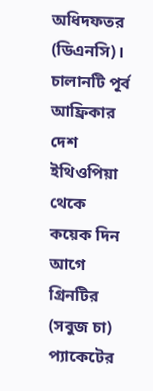অধিদফতর (ডিএনসি)। চালানটি পূর্ব আফ্রিকার দেশ ইথিওপিয়া থেকে কয়েক দিন আগে গ্রিনটির (সবুজ চা) প্যাকেটের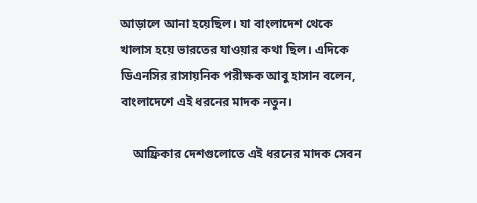আড়ালে আনা হয়েছিল। যা বাংলাদেশ থেকে খালাস হয়ে ভারতের যাওয়ার কথা ছিল। এদিকে ডিএনসির রাসায়নিক পরীক্ষক আবু হাসান বলেন, বাংলাদেশে এই ধরনের মাদক নতুন।

    আফ্রিকার দেশগুলোতে এই ধরনের মাদক সেবন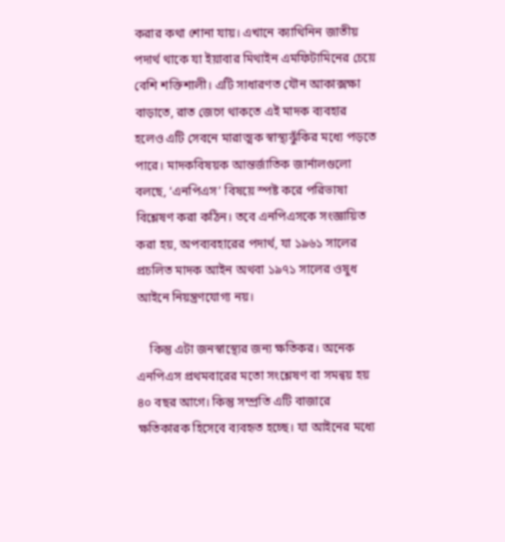করার কথা শোনা যায়। এখানে ক্যাথিনিন জাতীয় পদার্থ থাকে যা ইয়াবার মিথাইন এমফিটামিনের চেয়ে বেশি শক্তিশালী। এটি সাধারণত যৌন আকাক্সক্ষা বাড়াতে, রাত জেগে থাকতে এই মাদক ব্যবহার হলেও এটি সেবনে মারাত্মক স্বাস্থ্যঝুঁকির মধ্যে পড়তে পারে। মাদকবিষয়ক আন্তর্জাতিক জার্নালগুলো বলছে, ‘এনপিএস’ বিষয়ে স্পষ্ট করে পরিভাষা বিশ্লেষণ করা কঠিন। তবে এনপিএসকে সংজ্ঞায়িত করা হয়, অপব্যবহারের পদার্থ, যা ১৯৬১ সালের প্রচলিত মাদক আইন অথবা ১৯৭১ সালের ওষুধ আইনে নিয়ন্ত্রণযোগ্য নয়।

    কিন্তু এটা জনস্বাস্থ্যের জন্য ক্ষতিকর। অনেক এনপিএস প্রথমবারের মতো সংশ্লেষণ বা সমন্বয় হয় ৪০ বছর আগে। কিন্তু সম্প্রতি এটি বাজারে ক্ষতিকারক হিসেবে ব্যবহৃত হচ্ছে। যা আইনের মধ্যে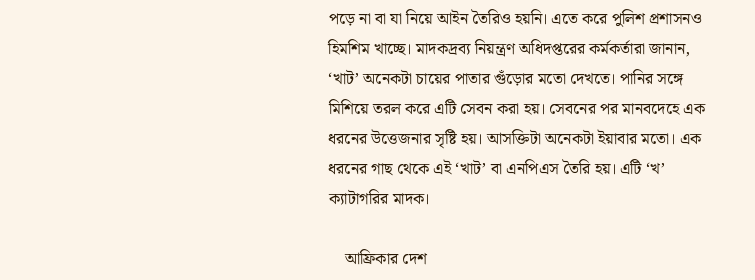পড়ে না বা যা নিয়ে আইন তৈরিও হয়নি। এতে করে পুলিশ প্রশাসনও হিমশিম খাচ্ছে। মাদকদ্রব্য নিয়ন্ত্রণ অধিদপ্তরের কর্মকর্তারা জানান, ‘খাট’ অনেকটা চায়ের পাতার গুঁড়োর মতো দেখতে। পানির সঙ্গে মিশিয়ে তরল করে এটি সেবন করা হয়। সেবনের পর মানবদেহে এক ধরনের উত্তেজনার সৃষ্টি হয়। আসক্তিটা অনেকটা ইয়াবার মতো। এক ধরনের গাছ থেকে এই ‘খাট’ বা এনপিএস তৈরি হয়। এটি ‘খ’ ক্যাটাগরির মাদক।

    আফ্রিকার দেশ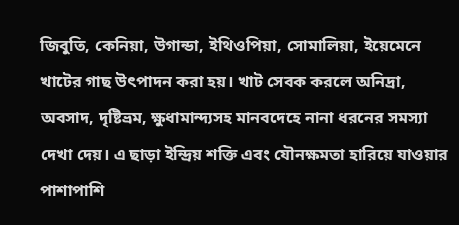জিবুতি, কেনিয়া, উগান্ডা, ইথিওপিয়া, সোমালিয়া, ইয়েমেনে খাটের গাছ উৎপাদন করা হয়। খাট সেবক করলে অনিদ্রা, অবসাদ, দৃষ্টিভ্রম, ক্ষুধামান্দ্যসহ মানবদেহে নানা ধরনের সমস্যা দেখা দেয়। এ ছাড়া ইন্দ্রিয় শক্তি এবং যৌনক্ষমতা হারিয়ে যাওয়ার পাশাপাশি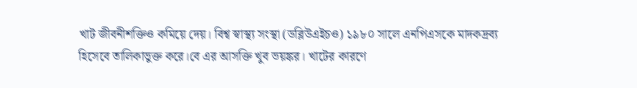খাট জীবনীশক্তিও কমিয়ে দেয়। বিশ্ব স্বাস্থ্য সংস্থা (ডব্লিউএইচও) ১৯৮০ সালে এনপিএসকে মাদকদ্রব্য হিসেবে তালিকাভুক্ত করে।বে এর আসক্তি খুব ভয়ঙ্কর। খাটের কারণে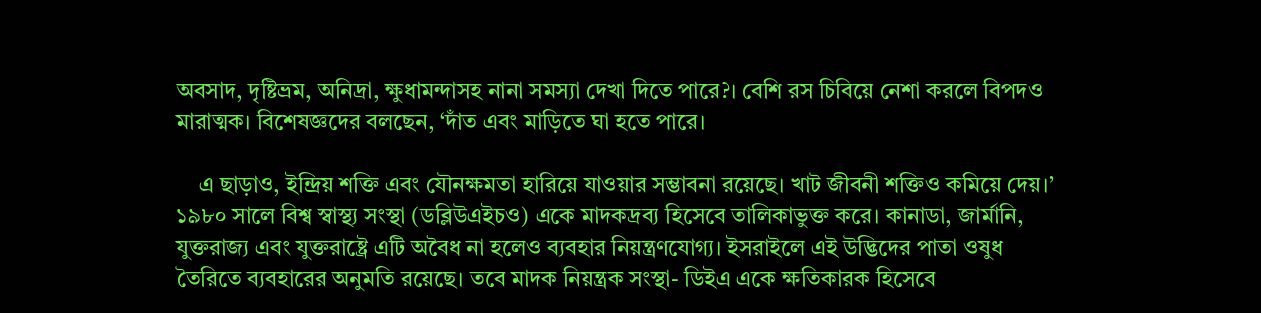অবসাদ, দৃষ্টিভ্রম, অনিদ্রা, ক্ষুধামন্দাসহ নানা সমস্যা দেখা দিতে পারে?। বেশি রস চিবিয়ে নেশা করলে বিপদও মারাত্মক। বিশেষজ্ঞদের বলছেন, ‘দাঁত এবং মাড়িতে ঘা হতে পারে।

    এ ছাড়াও, ইন্দ্রিয় শক্তি এবং যৌনক্ষমতা হারিয়ে যাওয়ার সম্ভাবনা রয়েছে। খাট জীবনী শক্তিও কমিয়ে দেয়।’ ১৯৮০ সালে বিশ্ব স্বাস্থ্য সংস্থা (ডব্লিউএইচও) একে মাদকদ্রব্য হিসেবে তালিকাভুক্ত করে। কানাডা, জার্মানি, যুক্তরাজ্য এবং যুক্তরাষ্ট্রে এটি অবৈধ না হলেও ব্যবহার নিয়ন্ত্রণযোগ্য। ইসরাইলে এই উদ্ভিদের পাতা ওষুধ তৈরিতে ব্যবহারের অনুমতি রয়েছে। তবে মাদক নিয়ন্ত্রক সংস্থা- ডিইএ একে ক্ষতিকারক হিসেবে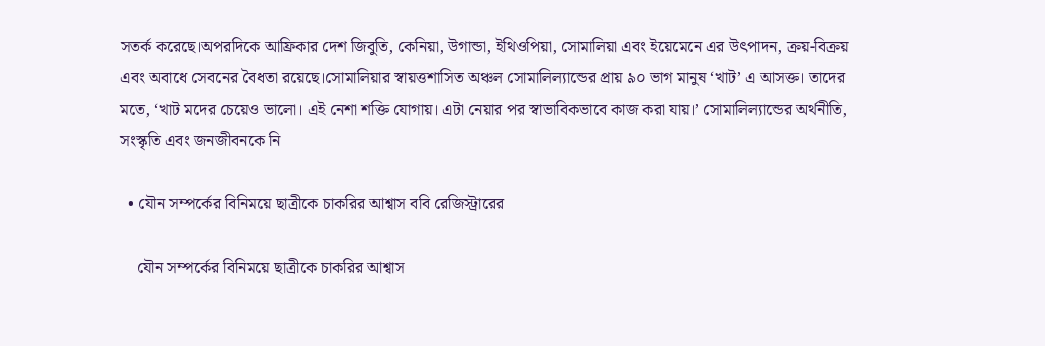সতর্ক করেছে।অপরদিকে আফ্রিকার দেশ জিবুতি, কেনিয়া, উগান্ডা, ইথিওপিয়া, সোমালিয়া এবং ইয়েমেনে এর উৎপাদন, ক্রয়-বিক্রয় এবং অবাধে সেবনের বৈধতা রয়েছে।সোমালিয়ার স্বায়ত্তশাসিত অঞ্চল সোমালিল্যান্ডের প্রায় ৯০ ভাগ মানুষ ‘খাট’ এ আসক্ত। তাদের মতে, ‘খাট মদের চেয়েও ভালো। এই নেশা শক্তি যোগায়। এটা নেয়ার পর স্বাভাবিকভাবে কাজ করা যায়।’ সোমালিল্যান্ডের অর্থনীতি, সংস্কৃতি এবং জনজীবনকে নি

  • যৌন সম্পর্কের বিনিময়ে ছাত্রীকে চাকরির আশ্বাস ববি রেজিস্ট্রারের

    যৌন সম্পর্কের বিনিময়ে ছাত্রীকে চাকরির আশ্বাস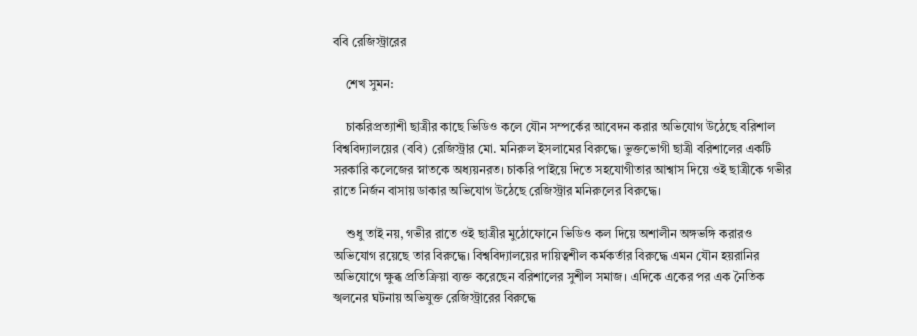ববি রেজিস্ট্রারের

    শেখ সুমন:

    চাকরিপ্রত্যাশী ছাত্রীর কাছে ভিডিও কলে যৌন সম্পর্কের আবেদন করার অভিযোগ উঠেছে বরিশাল বিশ্ববিদ্যালয়ের (ববি) রেজিস্ট্রার মো. মনিরুল ইসলামের বিরুদ্ধে। ভুক্তভোগী ছাত্রী বরিশালের একটি সরকারি কলেজের স্নাতকে অধ্যয়নরত। চাকরি পাইয়ে দিতে সহযোগীতার আশ্বাস দিয়ে ওই ছাত্রীকে গভীর রাতে নির্জন বাসায় ডাকার অভিযোগ উঠেছে রেজিস্ট্রার মনিরুলের বিরুদ্ধে।

    শুধু তাই নয়, গভীর রাতে ওই ছাত্রীর মুঠোফোনে ভিডিও কল দিয়ে অশালীন অঙ্গভঙ্গি করারও অভিযোগ রয়েছে তার বিরুদ্ধে। বিশ্ববিদ্যালয়ের দায়িত্বশীল কর্মকর্তার বিরুদ্ধে এমন যৌন হয়রানির অভিযোগে ক্ষুব্ধ প্রতিক্রিয়া ব্যক্ত করেছেন বরিশালের সুশীল সমাজ। এদিকে একের পর এক নৈতিক স্খলনের ঘটনায় অভিযুক্ত রেজিস্ট্রারের বিরুদ্ধে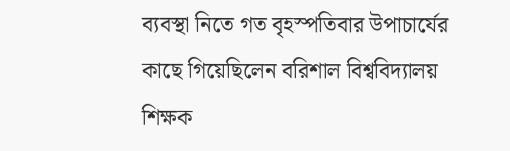ব্যবস্থা নিতে গত বৃহস্পতিবার উপাচার্যের কাছে গিয়েছিলেন বরিশাল বিশ্ববিদ্যালয় শিক্ষক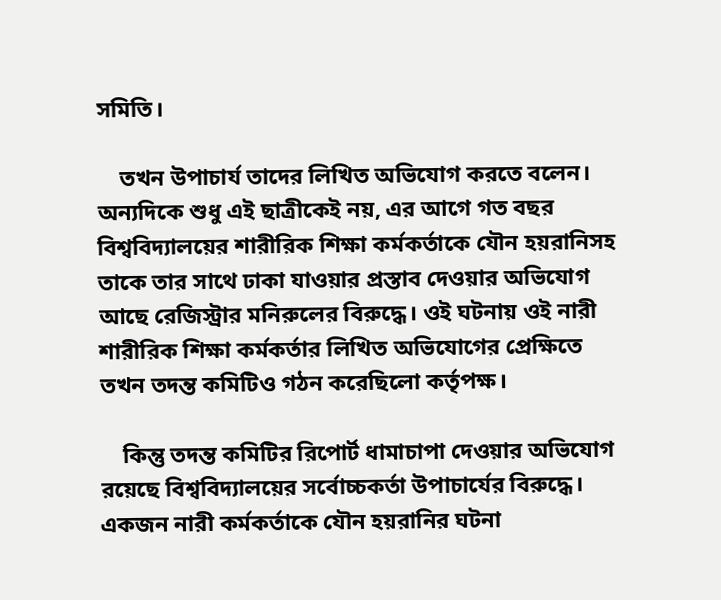সমিতি।

    তখন উপাচার্য তাদের লিখিত অভিযোগ করতে বলেন। অন্যদিকে শুধু এই ছাত্রীকেই নয়, এর আগে গত বছর বিশ্ববিদ্যালয়ের শারীরিক শিক্ষা কর্মকর্তাকে যৌন হয়রানিসহ তাকে তার সাথে ঢাকা যাওয়ার প্রস্তাব দেওয়ার অভিযোগ আছে রেজিস্ট্রার মনিরুলের বিরুদ্ধে। ওই ঘটনায় ওই নারী শারীরিক শিক্ষা কর্মকর্তার লিখিত অভিযোগের প্রেক্ষিতে তখন তদন্ত কমিটিও গঠন করেছিলো কর্তৃপক্ষ।

    কিন্তু তদন্ত কমিটির রিপোর্ট ধামাচাপা দেওয়ার অভিযোগ রয়েছে বিশ্ববিদ্যালয়ের সর্বোচ্চকর্তা উপাচার্যের বিরুদ্ধে। একজন নারী কর্মকর্তাকে যৌন হয়রানির ঘটনা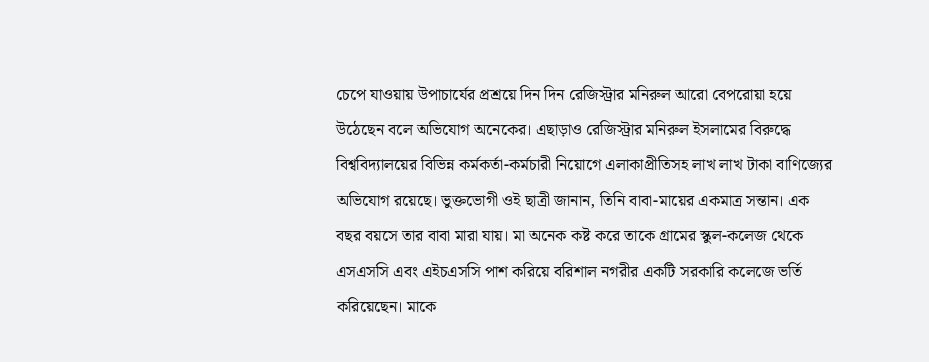চেপে যাওয়ায় উপাচার্যের প্রশ্রয়ে দিন দিন রেজিস্ট্রার মনিরুল আরো বেপরোয়া হয়ে উঠেছেন বলে অভিযোগ অনেকের। এছাড়াও রেজিস্ট্রার মনিরুল ইসলামের বিরুদ্ধে বিশ্ববিদ্যালয়ের বিভিন্ন কর্মকর্তা-কর্মচারী নিয়োগে এলাকাপ্রীতিসহ লাখ লাখ টাকা বাণিজ্যের অভিযোগ রয়েছে। ভুক্তভোগী ওই ছাত্রী জানান, তিনি বাবা-মায়ের একমাত্র সন্তান। এক বছর বয়সে তার বাবা মারা যায়। মা অনেক কষ্ট করে তাকে গ্রামের স্কুল-কলেজ থেকে এসএসসি এবং এইচএসসি পাশ করিয়ে বরিশাল নগরীর একটি সরকারি কলেজে ভর্তি করিয়েছেন। মাকে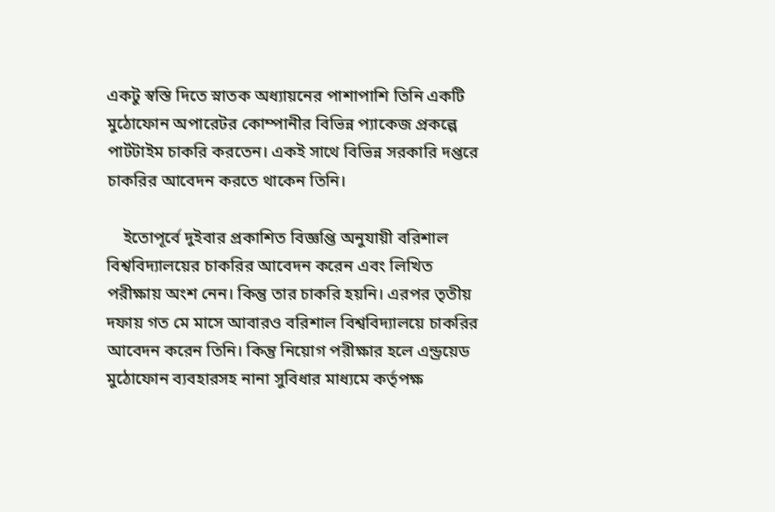একটু স্বস্তি দিতে স্নাতক অধ্যায়নের পাশাপাশি তিনি একটি মুঠোফোন অপারেটর কোম্পানীর বিভিন্ন প্যাকেজ প্রকল্পে পার্টটাইম চাকরি করতেন। একই সাথে বিভিন্ন সরকারি দপ্তরে চাকরির আবেদন করতে থাকেন তিনি।

    ইতোপূর্বে দুইবার প্রকাশিত বিজ্ঞপ্তি অনুযায়ী বরিশাল বিশ্ববিদ্যালয়ের চাকরির আবেদন করেন এবং লিখিত পরীক্ষায় অংশ নেন। কিন্তু তার চাকরি হয়নি। এরপর তৃতীয় দফায় গত মে মাসে আবারও বরিশাল বিশ্ববিদ্যালয়ে চাকরির আবেদন করেন তিনি। কিন্তু নিয়োগ পরীক্ষার হলে এন্ড্রয়েড মুঠোফোন ব্যবহারসহ নানা সুবিধার মাধ্যমে কর্তৃপক্ষ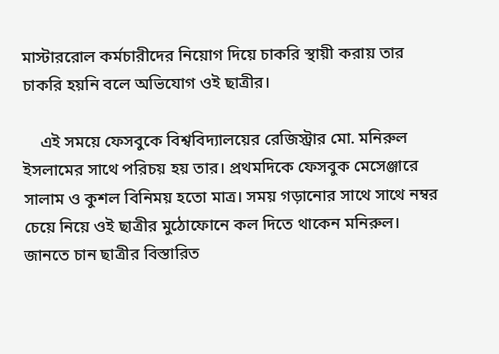মাস্টাররোল কর্মচারীদের নিয়োগ দিয়ে চাকরি স্থায়ী করায় তার চাকরি হয়নি বলে অভিযোগ ওই ছাত্রীর।

    এই সময়ে ফেসবুকে বিশ্ববিদ্যালয়ের রেজিস্ট্রার মো. মনিরুল ইসলামের সাথে পরিচয় হয় তার। প্রথমদিকে ফেসবুক মেসেঞ্জারে সালাম ও কুশল বিনিময় হতো মাত্র। সময় গড়ানোর সাথে সাথে নম্বর চেয়ে নিয়ে ওই ছাত্রীর মুঠোফোনে কল দিতে থাকেন মনিরুল। জানতে চান ছাত্রীর বিস্তারিত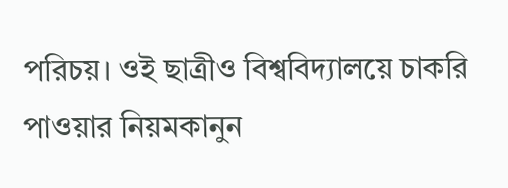পরিচয়। ওই ছাত্রীও বিশ্ববিদ্যালয়ে চাকরি পাওয়ার নিয়মকানুন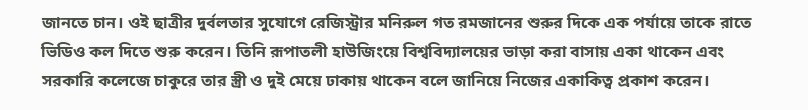জানতে চান। ওই ছাত্রীর দুর্বলতার সুযোগে রেজিস্ট্রার মনিরুল গত রমজানের শুরুর দিকে এক পর্যায়ে তাকে রাতে ভিডিও কল দিতে শুরু করেন। তিনি রূপাতলী হাউজিংয়ে বিশ্ববিদ্যালয়ের ভাড়া করা বাসায় একা থাকেন এবং সরকারি কলেজে চাকুরে তার স্ত্রী ও দুই মেয়ে ঢাকায় থাকেন বলে জানিয়ে নিজের একাকিত্ব প্রকাশ করেন।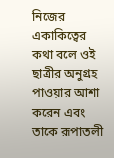নিজের একাকিত্বের কথা বলে ওই ছাত্রীর অনুগ্রহ পাওয়ার আশা করেন এবং তাকে রূপাতলী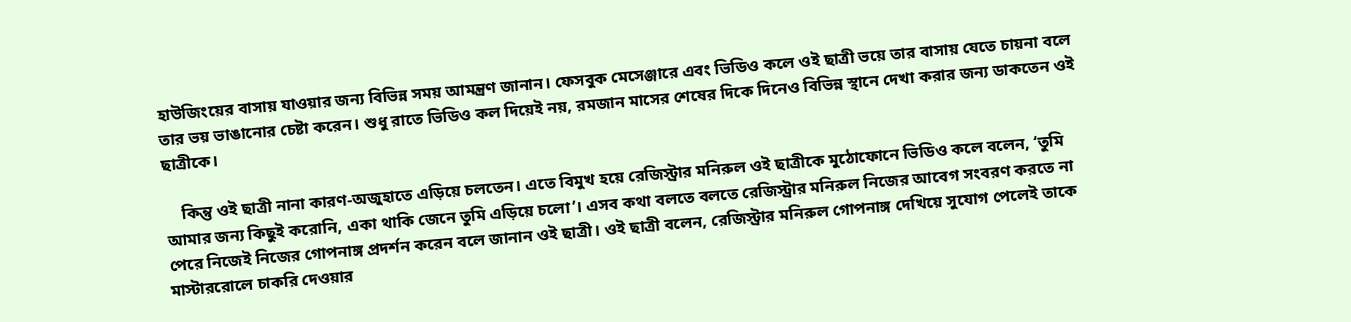হাউজিংয়ের বাসায় যাওয়ার জন্য বিভিন্ন সময় আমন্ত্রণ জানান। ফেসবুক মেসেঞ্জারে এবং ভিডিও কলে ওই ছাত্রী ভয়ে তার বাসায় যেতে চায়না বলে তার ভয় ভাঙানোর চেষ্টা করেন। শুধু রাতে ভিডিও কল দিয়েই নয়, রমজান মাসের শেষের দিকে দিনেও বিভিন্ন স্থানে দেখা করার জন্য ডাকতেন ওই ছাত্রীকে।

    কিন্তু ওই ছাত্রী নানা কারণ-অজুহাতে এড়িয়ে চলতেন। এতে বিমুখ হয়ে রেজিস্ট্রার মনিরুল ওই ছাত্রীকে মুঠোফোনে ভিডিও কলে বলেন, ‘তুমি আমার জন্য কিছুই করোনি, একা থাকি জেনে তুমি এড়িয়ে চলো’। এসব কথা বলতে বলতে রেজিস্ট্রার মনিরুল নিজের আবেগ সংবরণ করতে না পেরে নিজেই নিজের গোপনাঙ্গ প্রদর্শন করেন বলে জানান ওই ছাত্রী। ওই ছাত্রী বলেন, রেজিস্ট্রার মনিরুল গোপনাঙ্গ দেখিয়ে সুযোগ পেলেই তাকে মাস্টাররোলে চাকরি দেওয়ার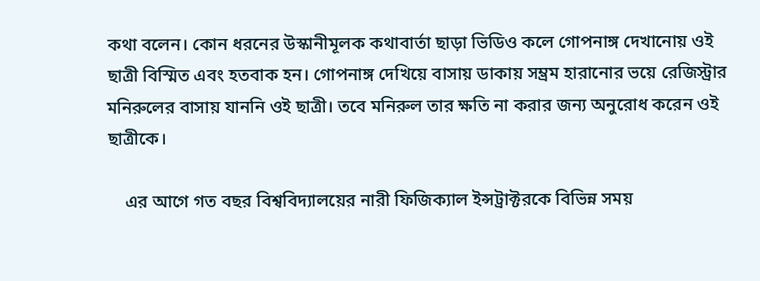কথা বলেন। কোন ধরনের উস্কানীমূলক কথাবার্তা ছাড়া ভিডিও কলে গোপনাঙ্গ দেখানোয় ওই ছাত্রী বিস্মিত এবং হতবাক হন। গোপনাঙ্গ দেখিয়ে বাসায় ডাকায় সম্ভ্রম হারানোর ভয়ে রেজিস্ট্রার মনিরুলের বাসায় যাননি ওই ছাত্রী। তবে মনিরুল তার ক্ষতি না করার জন্য অনুরোধ করেন ওই ছাত্রীকে।

    এর আগে গত বছর বিশ্ববিদ্যালয়ের নারী ফিজিক্যাল ইন্সট্রাক্টরকে বিভিন্ন সময়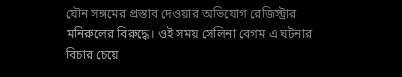যৌন সঙ্গমের প্রস্তাব দেওয়ার অভিযোগ রেজিস্ট্রার মনিরুলের বিরুদ্ধে। ওই সময় সেলিনা বেগম এ ঘটনার বিচার চেয়ে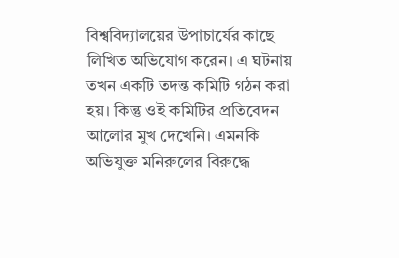বিশ্ববিদ্যালয়ের উপাচার্যের কাছে লিখিত অভিযোগ করেন। এ ঘটনায় তখন একটি তদন্ত কমিটি গঠন করা হয়। কিন্তু ওই কমিটির প্রতিবেদন আলোর মুখ দেখেনি। এমনকি অভিযুক্ত মনিরুলের বিরুদ্ধে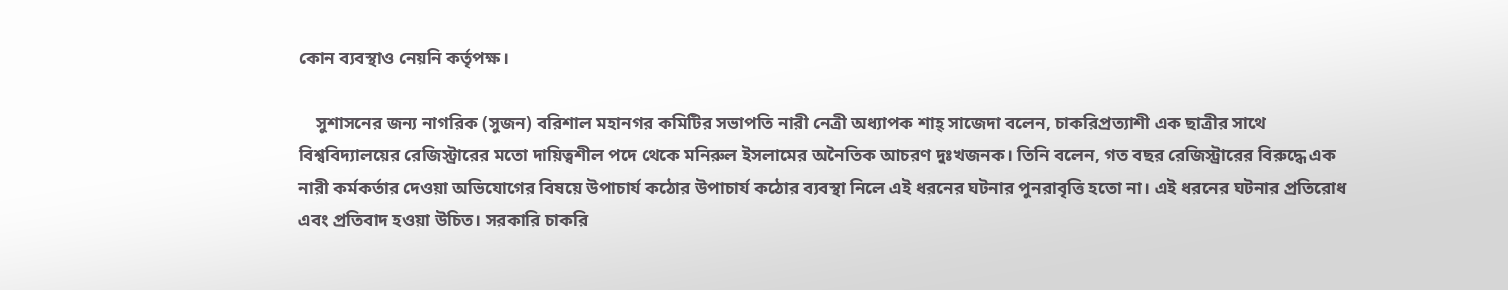কোন ব্যবস্থাও নেয়নি কর্তৃপক্ষ।

    সুশাসনের জন্য নাগরিক (সুজন) বরিশাল মহানগর কমিটির সভাপতি নারী নেত্রী অধ্যাপক শাহ্ সাজেদা বলেন, চাকরিপ্রত্যাশী এক ছাত্রীর সাথে বিশ্ববিদ্যালয়ের রেজিস্ট্রারের মতো দায়িত্বশীল পদে থেকে মনিরুল ইসলামের অনৈতিক আচরণ দুঃখজনক। তিনি বলেন, গত বছর রেজিস্ট্রারের বিরুদ্ধে এক নারী কর্মকর্তার দেওয়া অভিযোগের বিষয়ে উপাচার্য কঠোর উপাচার্য কঠোর ব্যবস্থা নিলে এই ধরনের ঘটনার পুনরাবৃত্তি হতো না। এই ধরনের ঘটনার প্রতিরোধ এবং প্রতিবাদ হওয়া উচিত। সরকারি চাকরি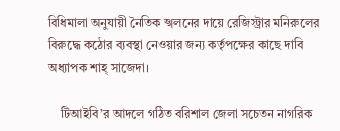বিধিমালা অনুযায়ী নৈতিক স্খলনের দায়ে রেজিস্ট্রার মনিরুলের বিরুদ্ধে কঠোর ব্যবস্থা নেওয়ার জন্য কর্তৃপক্ষের কাছে দাবি অধ্যাপক শাহ্ সাজেদা।

    টিআইবি’র আদলে গঠিত বরিশাল জেলা সচেতন নাগরিক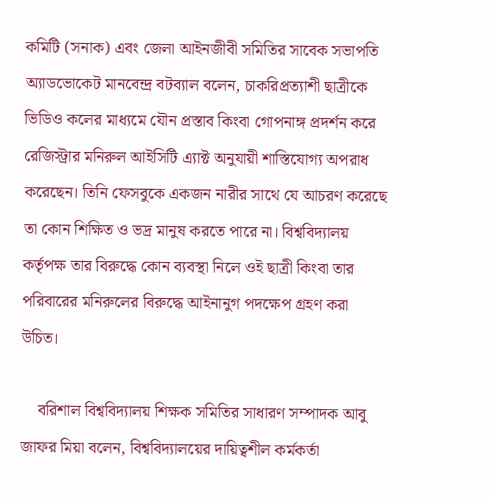কমিটি (সনাক) এবং জেলা আইনজীবী সমিতির সাবেক সভাপতি অ্যাডভোকেট মানবেন্দ্র বটব্যাল বলেন, চাকরিপ্রত্যাশী ছাত্রীকে ভিডিও কলের মাধ্যমে যৌন প্রস্তাব কিংবা গোপনাঙ্গ প্রদর্শন করে রেজিস্ট্রার মনিরুল আইসিটি এ্যাক্ট অনুযায়ী শাস্তিযোগ্য অপরাধ করেছেন। তিনি ফেসবুকে একজন নারীর সাথে যে আচরণ করেছে তা কোন শিক্ষিত ও ভদ্র মানুষ করতে পারে না। বিশ্ববিদ্যালয় কর্তৃপক্ষ তার বিরুদ্ধে কোন ব্যবস্থা নিলে ওই ছাত্রী কিংবা তার পরিবারের মনিরুলের বিরুদ্ধে আইনানুগ পদক্ষেপ গ্রহণ করা উচিত।

    বরিশাল বিশ্ববিদ্যালয় শিক্ষক সমিতির সাধারণ সম্পাদক আবু জাফর মিয়া বলেন, বিশ্ববিদ্যালয়ের দায়িত্বশীল কর্মকর্তা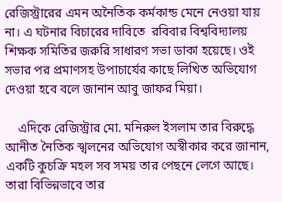রেজিস্ট্রারের এমন অনৈতিক কর্মকান্ড মেনে নেওয়া যায় না। এ ঘটনার বিচারের দাবিতে  রবিবার বিশ্ববিদ্যালয় শিক্ষক সমিতির জরুরি সাধারণ সভা ডাকা হয়েছে। ওই সভার পর প্রমাণসহ উপাচার্যের কাছে লিখিত অভিযোগ দেওয়া হবে বলে জানান আবু জাফর মিয়া।

    এদিকে রেজিস্ট্রার মো. মনিরুল ইসলাম তার বিরুদ্ধে আনীত নৈতিক স্খলনের অভিযোগ অস্বীকার করে জানান, একটি কুচক্রি মহল সব সময় তার পেছনে লেগে আছে। তারা বিভিন্নভাবে তার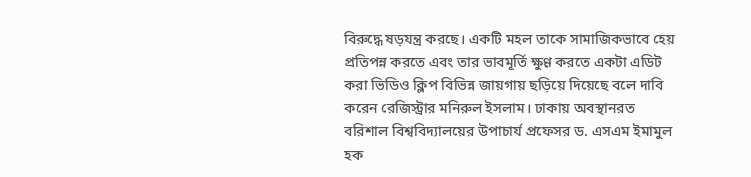বিরুদ্ধে ষড়যন্ত্র করছে। একটি মহল তাকে সামাজিকভাবে হেয় প্রতিপন্ন করতে এবং তার ভাবমূর্তি ক্ষুণ্ণ করতে একটা এডিট করা ভিডিও ক্লিপ বিভিন্ন জায়গায় ছড়িয়ে দিয়েছে বলে দাবি করেন রেজিস্ট্রার মনিরুল ইসলাম। ঢাকায় অবস্থানরত বরিশাল বিশ্ববিদ্যালয়ের উপাচার্য প্রফেসর ড. এসএম ইমামুল হক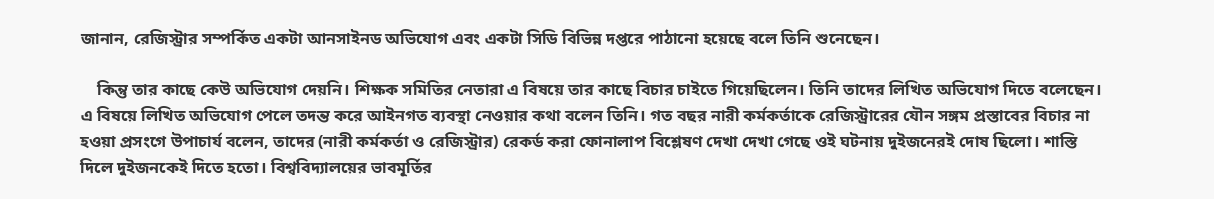জানান, রেজিস্ট্রার সম্পর্কিত একটা আনসাইনড অভিযোগ এবং একটা সিডি বিভিন্ন দপ্তরে পাঠানো হয়েছে বলে তিনি শুনেছেন।

    কিন্তু তার কাছে কেউ অভিযোগ দেয়নি। শিক্ষক সমিতির নেতারা এ বিষয়ে তার কাছে বিচার চাইতে গিয়েছিলেন। তিনি তাদের লিখিত অভিযোগ দিতে বলেছেন। এ বিষয়ে লিখিত অভিযোগ পেলে তদন্ত করে আইনগত ব্যবস্থা নেওয়ার কথা বলেন তিনি। গত বছর নারী কর্মকর্তাকে রেজিস্ট্রারের যৌন সঙ্গম প্রস্তাবের বিচার না হওয়া প্রসংগে উপাচার্য বলেন, তাদের (নারী কর্মকর্তা ও রেজিস্ট্রার) রেকর্ড করা ফোনালাপ বিশ্লেষণ দেখা দেখা গেছে ওই ঘটনায় দুইজনেরই দোষ ছিলো। শাস্তি দিলে দুইজনকেই দিতে হতো। বিশ্ববিদ্যালয়ের ভাবমূর্তির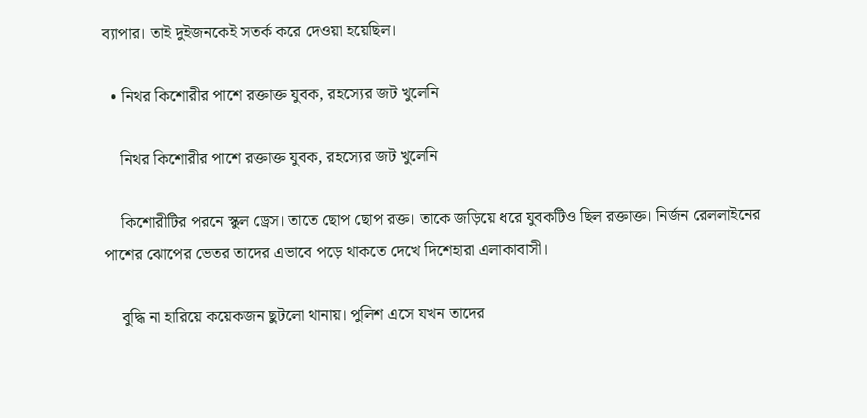ব্যাপার। তাই দুইজনকেই সতর্ক করে দেওয়া হয়েছিল।

  • নিথর কিশোরীর পাশে রক্তাক্ত যুবক, রহস্যের জট খুলেনি

    নিথর কিশোরীর পাশে রক্তাক্ত যুবক, রহস্যের জট খুলেনি

    কিশোরীটির পরনে স্কুল ড্রেস। তাতে ছোপ ছোপ রক্ত। তাকে জড়িয়ে ধরে যুবকটিও ছিল রক্তাক্ত। নির্জন রেললাইনের পাশের ঝোপের ভেতর তাদের এভাবে পড়ে থাকতে দেখে দিশেহারা এলাকাবাসী।

    বুদ্ধি না হারিয়ে কয়েকজন ছুটলো থানায়। পুলিশ এসে যখন তাদের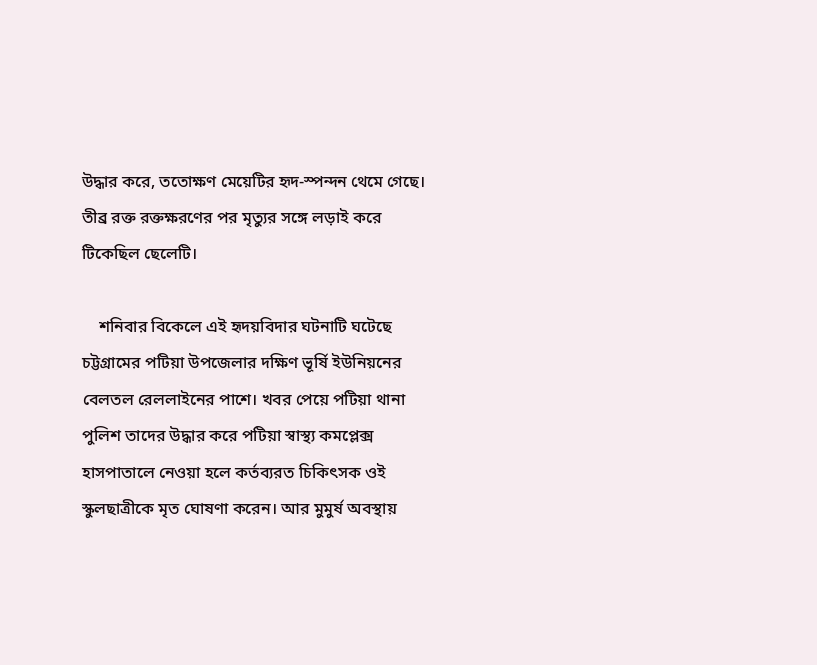উদ্ধার করে, ততোক্ষণ মেয়েটির হৃদ-স্পন্দন থেমে গেছে। তীব্র রক্ত রক্তক্ষরণের পর মৃত্যুর সঙ্গে লড়াই করে টিকেছিল ছেলেটি।

    শনিবার বিকেলে এই হৃদয়বিদার ঘটনাটি ঘটেছে চট্টগ্রামের পটিয়া উপজেলার দক্ষিণ ভূর্ষি ইউনিয়নের বেলতল রেললাইনের পাশে। খবর পেয়ে পটিয়া থানা পুলিশ তাদের উদ্ধার করে পটিয়া স্বাস্থ্য কমপ্লেক্স হাসপাতালে নেওয়া হলে কর্তব্যরত চিকিৎসক ওই স্কুলছাত্রীকে মৃত ঘোষণা করেন। আর মুমুর্ষ অবস্থায়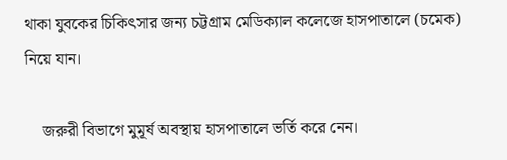থাকা যুবকের চিকিৎসার জন্য চট্টগ্রাম মেডিক্যাল কলেজে হাসপাতালে (চমেক) নিয়ে যান।

    জরুরী বিভাগে মুমূর্ষ অবস্থায় হাসপাতালে ভর্তি করে নেন।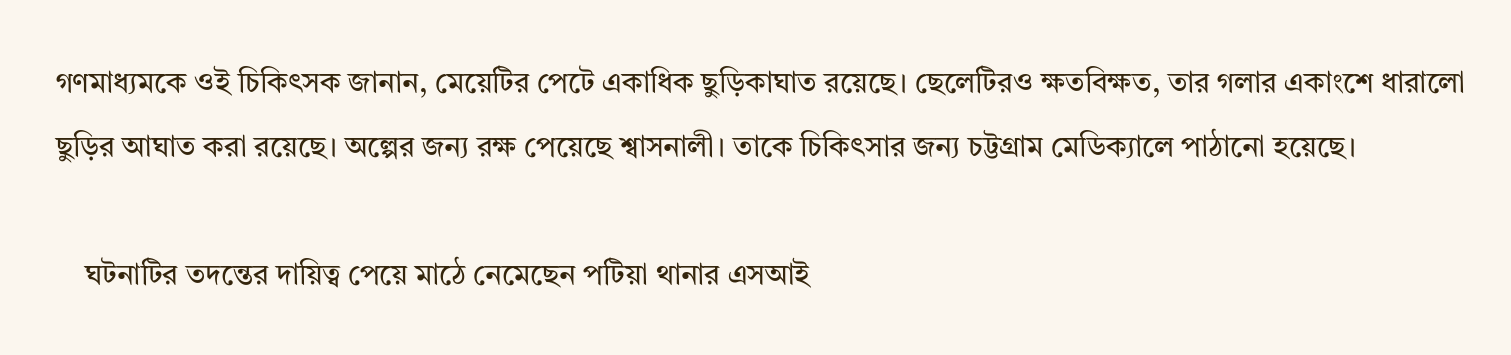গণমাধ্যমকে ওই চিকিৎসক জানান, মেয়েটির পেটে একাধিক ছুড়িকাঘাত রয়েছে। ছেলেটিরও ক্ষতবিক্ষত, তার গলার একাংশে ধারালো ছুড়ির আঘাত করা রয়েছে। অল্পের জন্য রক্ষ পেয়েছে শ্বাসনালী। তাকে চিকিৎসার জন্য চট্টগ্রাম মেডিক্যালে পাঠানো হয়েছে।

    ঘটনাটির তদন্তের দায়িত্ব পেয়ে মাঠে নেমেছেন পটিয়া থানার এসআই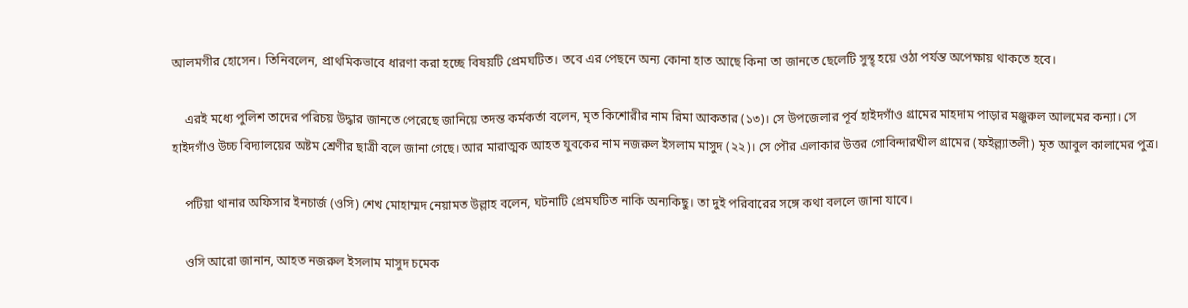আলমগীর হোসেন। তিনিবলেন, প্রাথমিকভাবে ধারণা করা হচ্ছে বিষয়টি প্রেমঘটিত। তবে এর পেছনে অন্য কোনা হাত আছে কিনা তা জানতে ছেলেটি সুস্থ্ হয়ে ওঠা পর্যন্ত অপেক্ষায় থাকতে হবে।

    এরই মধ্যে পুলিশ তাদের পরিচয় উদ্ধার জানতে পেরেছে জানিয়ে তদন্ত কর্মকর্তা বলেন, মৃত কিশোরীর নাম রিমা আকতার (১৩)। সে উপজেলার পূর্ব হাইদগাঁও গ্রামের মাহদাম পাড়ার মঞ্জুরুল আলমের কন্যা। সে হাইদগাঁও উচ্চ বিদ্যালয়ের অষ্টম শ্রেণীর ছাত্রী বলে জানা গেছে। আর মারাত্মক আহত যুবকের নাম নজরুল ইসলাম মাসুদ (২২)। সে পৌর এলাকার উত্তর গোবিন্দারখীল গ্রামের (ফইল্ল্যাতলী) মৃত আবুল কালামের পুত্র।

    পটিয়া থানার অফিসার ইনচার্জ (ওসি) শেখ মোহাম্মদ নেয়ামত উল্লাহ বলেন, ঘটনাটি প্রেমঘটিত নাকি অন্যকিছু। তা দুই পরিবারের সঙ্গে কথা বললে জানা যাবে।

    ওসি আরো জানান, আহত নজরুল ইসলাম মাসুদ চমেক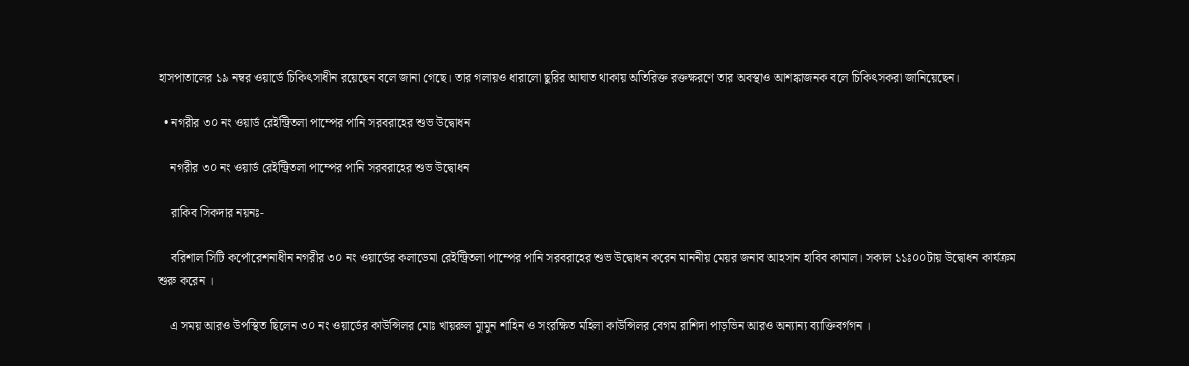হাসপাতালের ১৯ নম্বর ওয়ার্ডে চিকিৎসাধীন রয়েছেন বলে জানা গেছে। তার গলায়ও ধারালো ছুরির আঘাত থাকায় অতিরিক্ত রক্তক্ষরণে তার অবস্থাও আশঙ্কাজনক বলে চিকিৎসকরা জানিয়েছেন।

  • নগরীর ৩০ নং ওয়ার্ড রেইন্ট্রিতলা পাম্পের পানি সরবরাহের শুভ উদ্বোধন

    নগরীর ৩০ নং ওয়ার্ড রেইন্ট্রিতলা পাম্পের পানি সরবরাহের শুভ উদ্বোধন

    রাকিব সিকদার নয়নঃ-

    বরিশাল সিটি কর্পোরেশনাধীন নগরীর ৩০ নং ওয়ার্ডের কলাডেমা রেইন্ট্রিতলা পাম্পের পানি সরবরাহের শুভ উদ্বোধন করেন মাননীয় মেয়র জনাব আহসান হাবিব কামাল। সকাল ১১ঃ০০টায় উদ্বোধন কার্যক্রম শুরু করেন ।

    এ সময় আরও উপস্থিত ছিলেন ৩০ নং ওয়ার্ডের কাউন্সিলর মোঃ খায়রুল মাুমুন শাহিন ও সংরক্ষিত মহিলা কাউন্সিলর বেগম রাশিদা পাড়ভিন আরও অন্যান্য ব্যাক্তিবর্গগন ।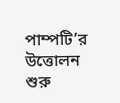পাম্পটি’র উত্তোলন শুরু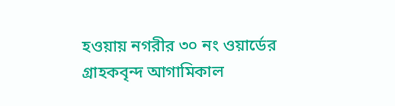হওয়ায় নগরীর ৩০ নং ওয়ার্ডের গ্রাহকবৃন্দ আগামিকাল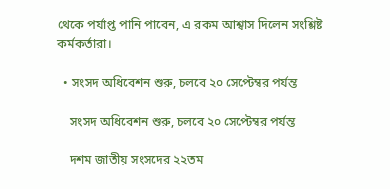থেকে পর্যাপ্ত পানি পাবেন, এ রকম আশ্বাস দিলেন সংশ্লিষ্ট কর্মকর্তারা।

  • সংসদ অধিবেশন শুরু, চলবে ২০ সেপ্টেম্বর পর্যন্ত

    সংসদ অধিবেশন শুরু, চলবে ২০ সেপ্টেম্বর পর্যন্ত

    দশম জাতীয় সংসদের ২২তম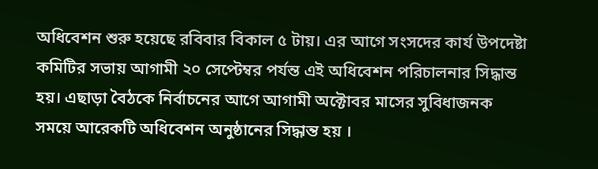অধিবেশন শুরু হয়েছে রবিবার বিকাল ৫ টায়। এর আগে সংসদের কার্য উপদেষ্টা কমিটির সভায় আগামী ২০ সেপ্টেম্বর পর্যন্ত এই অধিবেশন পরিচালনার সিদ্ধান্ত হয়। এছাড়া বৈঠকে নির্বাচনের আগে আগামী অক্টোবর মাসের সুবিধাজনক সময়ে আরেকটি অধিবেশন অনুষ্ঠানের সিদ্ধান্ত হয় ।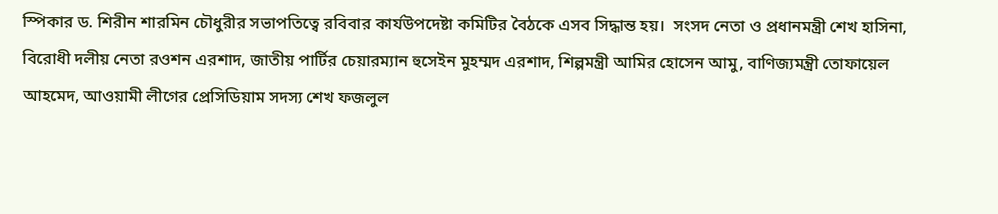স্পিকার ড. শিরীন শারমিন চৌধুরীর সভাপতিত্বে রবিবার কার্যউপদেষ্টা কমিটির বৈঠকে এসব সিদ্ধান্ত হয়।  সংসদ নেতা ও প্রধানমন্ত্রী শেখ হাসিনা, বিরোধী দলীয় নেতা রওশন এরশাদ, জাতীয় পার্টির চেয়ারম্যান হুসেইন মুহম্মদ এরশাদ, শিল্পমন্ত্রী আমির হোসেন আমু, বাণিজ্যমন্ত্রী তোফায়েল আহমেদ, আওয়ামী লীগের প্রেসিডিয়াম সদস্য শেখ ফজলুল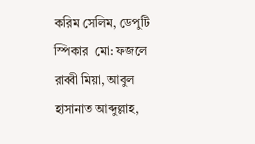করিম সেলিম, ডেপুটি স্পিকার  মো: ফজলে রাব্বী মিয়া, আবুল হাসানাত আব্দুল্লাহ,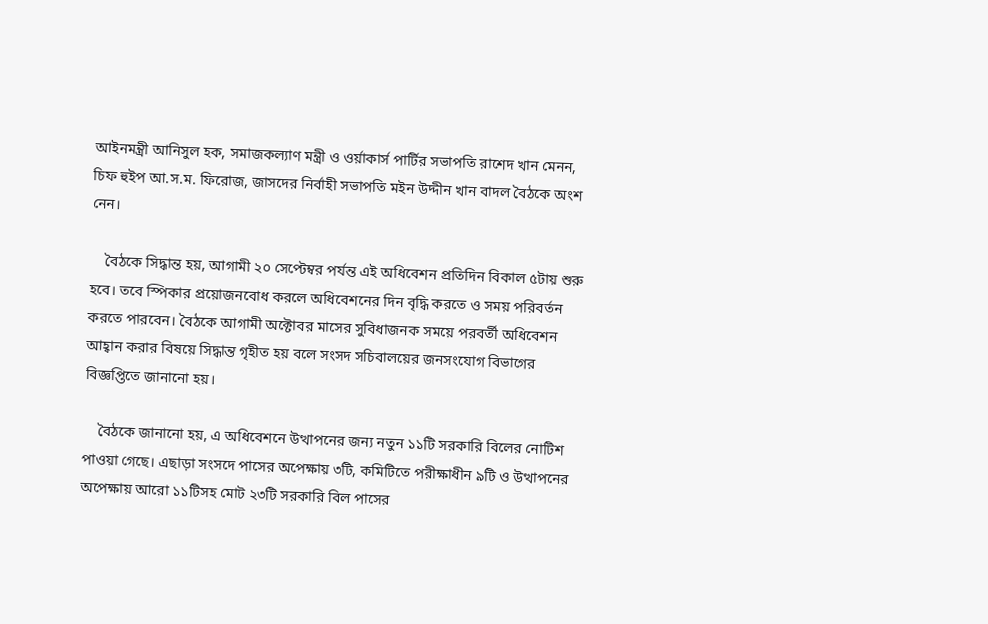আইনমন্ত্রী আনিসুল হক, সমাজকল্যাণ মন্ত্রী ও ওর্য়াকার্স পার্টির সভাপতি রাশেদ খান মেনন, চিফ হুইপ আ.স.ম. ফিরোজ, জাসদের নির্বাহী সভাপতি মইন উদ্দীন খান বাদল বৈঠকে অংশ নেন।

    বৈঠকে সিদ্ধান্ত হয়, আগামী ২০ সেপ্টেম্বর পর্যন্ত এই অধিবেশন প্রতিদিন বিকাল ৫টায় শুরু হবে। তবে স্পিকার প্রয়োজনবোধ করলে অধিবেশনের দিন বৃদ্ধি করতে ও সময় পরিবর্তন করতে পারবেন। বৈঠকে আগামী অক্টোবর মাসের সুবিধাজনক সময়ে পরবর্তী অধিবেশন আহ্বান করার বিষয়ে সিদ্ধান্ত গৃহীত হয় বলে সংসদ সচিবালয়ের জনসংযোগ বিভাগের বিজ্ঞপ্তিতে জানানো হয়।

    বৈঠকে জানানো হয়, এ অধিবেশনে উত্থাপনের জন্য নতুন ১১টি সরকারি বিলের নোটিশ পাওয়া গেছে। এছাড়া সংসদে পাসের অপেক্ষায় ৩টি, কমিটিতে পরীক্ষাধীন ৯টি ও উত্থাপনের অপেক্ষায় আরো ১১টিসহ মোট ২৩টি সরকারি বিল পাসের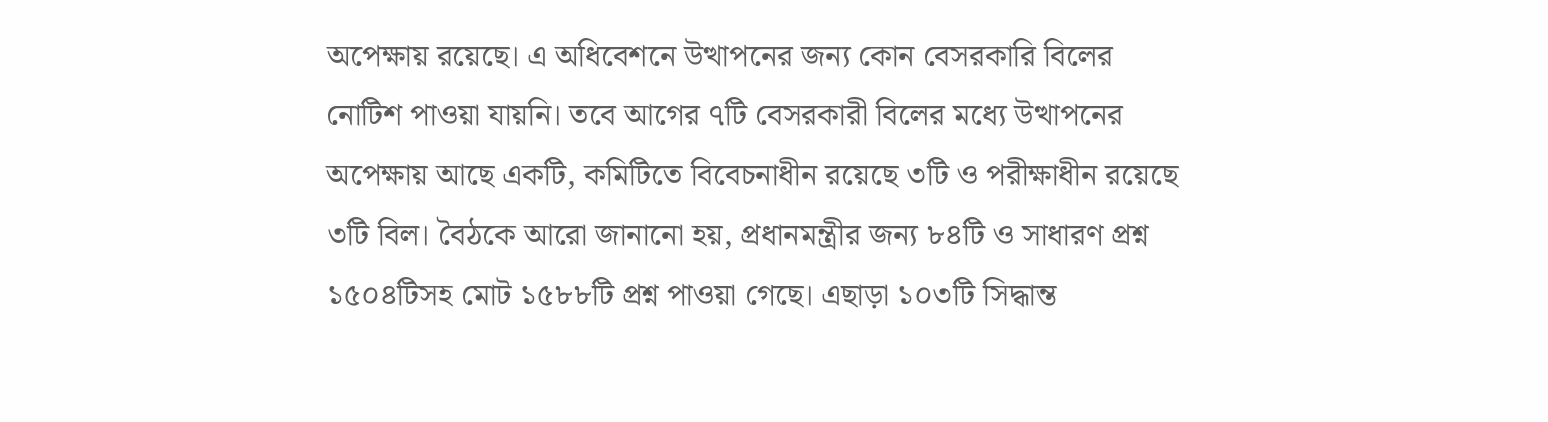অপেক্ষায় রয়েছে। এ অধিবেশনে উত্থাপনের জন্য কোন বেসরকারি বিলের নোটিশ পাওয়া যায়নি। তবে আগের ৭টি বেসরকারী বিলের মধ্যে উত্থাপনের অপেক্ষায় আছে একটি, কমিটিতে বিবেচনাধীন রয়েছে ৩টি ও পরীক্ষাধীন রয়েছে ৩টি বিল। বৈঠকে আরো জানানো হয়, প্রধানমন্ত্রীর জন্য ৮৪টি ও সাধারণ প্রশ্ন ১৫০৪টিসহ মোট ১৫৮৮টি প্রশ্ন পাওয়া গেছে। এছাড়া ১০৩টি সিদ্ধান্ত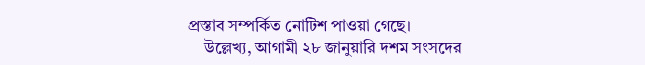প্রস্তাব সম্পর্কিত নোটিশ পাওয়া গেছে।
    উল্লেখ্য, আগামী ২৮ জানুয়ারি দশম সংসদের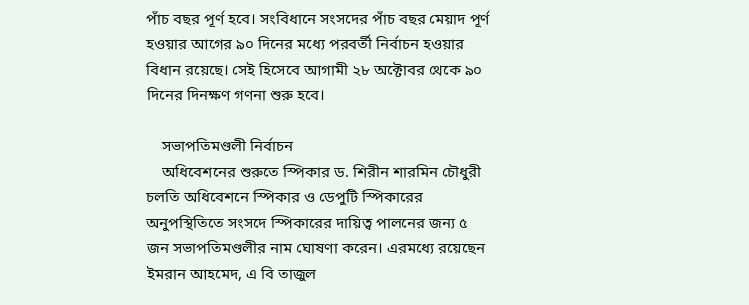পাঁচ বছর পূর্ণ হবে। সংবিধানে সংসদের পাঁচ বছর মেয়াদ পূর্ণ হওয়ার আগের ৯০ দিনের মধ্যে পরবর্তী নির্বাচন হওয়ার বিধান রয়েছে। সেই হিসেবে আগামী ২৮ অক্টোবর থেকে ৯০ দিনের দিনক্ষণ গণনা শুরু হবে।

    সভাপতিমণ্ডলী নির্বাচন
    অধিবেশনের শুরুতে স্পিকার ড. শিরীন শারমিন চৌধুরী চলতি অধিবেশনে স্পিকার ও ডেপুটি স্পিকারের অনুপস্থিতিতে সংসদে স্পিকারের দায়িত্ব পালনের জন্য ৫ জন সভাপতিমণ্ডলীর নাম ঘোষণা করেন। এরমধ্যে রয়েছেন ইমরান আহমেদ, এ বি তাজুল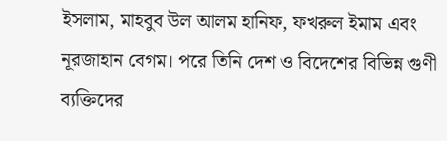ইসলাম, মাহবুব উল আলম হানিফ, ফখরুল ইমাম এবং নূরজাহান বেগম। পরে তিনি দেশ ও বিদেশের বিভিন্ন গুণী ব্যক্তিদের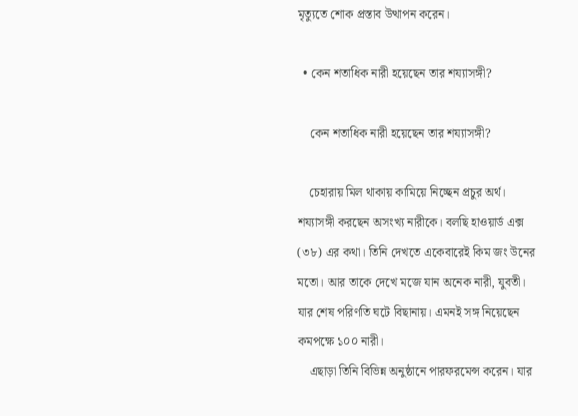মৃত্যুতে শোক প্রস্তাব উত্থাপন করেন।

  • কেন শতাধিক নারী হয়েছেন তার শয্যাসঙ্গী?

    কেন শতাধিক নারী হয়েছেন তার শয্যাসঙ্গী?

    চেহারায় মিল থাকায় কামিয়ে নিচ্ছেন প্রচুর অর্থ। শয্যাসঙ্গী করছেন অসংখ্য নারীকে। বলছি হাওয়ার্ড এক্স (৩৮) এর কথা। তিনি দেখতে একেবারেই কিম জং উনের মতো। আর তাকে দেখে মজে যান অনেক নারী, যুবতী। যার শেষ পরিণতি ঘটে বিছানায়। এমনই সঙ্গ নিয়েছেন কমপক্ষে ১০০ নারী।
    এছাড়া তিনি বিভিন্ন অনুষ্ঠানে পারফরমেন্স করেন। যার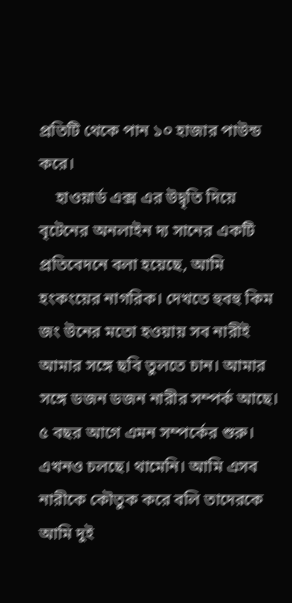প্রতিটি থেকে পান ১০ হাজার পাউন্ড করে।
    হাওয়ার্ড এক্স এর উদ্বৃতি দিয়ে বৃটেনের অনলাইন দ্য সানের একটি প্রতিবেদনে বলা হয়েছে, আমি হংকংয়ের নাগরিক। দেখতে হুবহু কিম জং উনের মতো হওয়ায় সব নারীই আমার সঙ্গে ছবি তুলতে চান। আমার সঙ্গে ডজন ডজন নারীর সম্পর্ক আছে। ৫ বছর আগে এমন সম্পর্কের শুরু। এখনও চলছে। থামেনি। আমি এসব নারীকে কৌতুক করে বলি তাদেরকে আমি দুই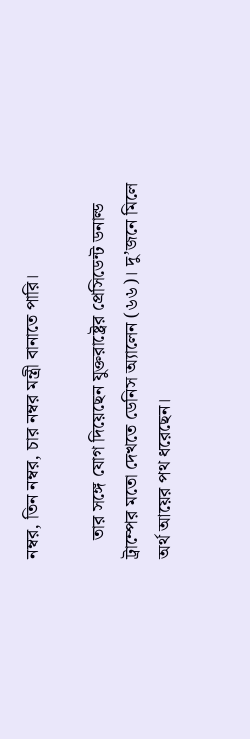নম্বর, তিন নম্বর, চার নম্বর মন্ত্রী বানাতে পারি।

    তার সঙ্গে যোগ দিয়েছেন যুক্তরাষ্ট্রের প্রেসিডেন্ট ডনাল্ড ট্রাম্পের মতো দেখতে ডেনিস অ্যালেন (৬৬)। দু’জনে মিলে অর্থ আয়ের পথ ধরেছেন।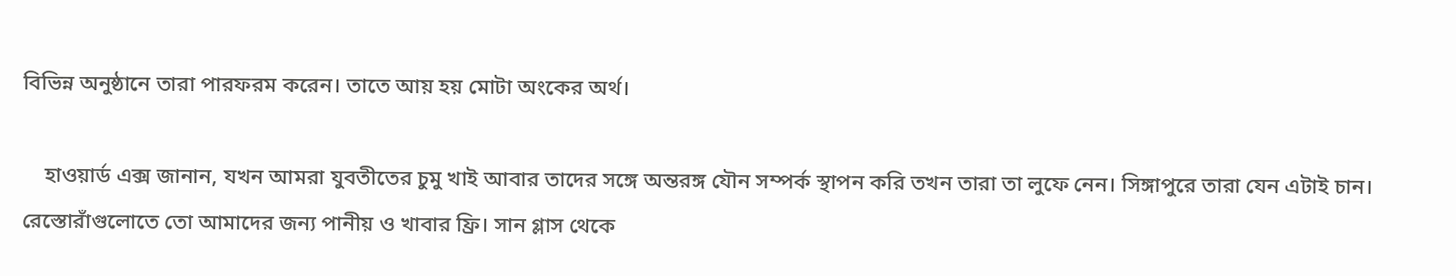বিভিন্ন অনুষ্ঠানে তারা পারফরম করেন। তাতে আয় হয় মোটা অংকের অর্থ।

    হাওয়ার্ড এক্স জানান, যখন আমরা যুবতীতের চুমু খাই আবার তাদের সঙ্গে অন্তরঙ্গ যৌন সম্পর্ক স্থাপন করি তখন তারা তা লুফে নেন। সিঙ্গাপুরে তারা যেন এটাই চান। রেস্তোরাঁগুলোতে তো আমাদের জন্য পানীয় ও খাবার ফ্রি। সান গ্লাস থেকে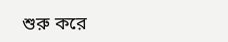শুরু করে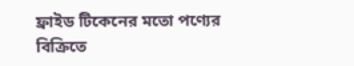ফ্রাইড টিকেনের মতো পণ্যের বিক্রিতে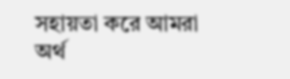সহায়তা করে আমরা অর্থ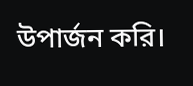উপার্জন করি।